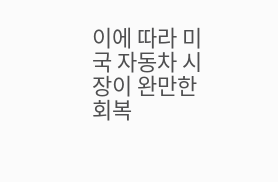이에 따라 미국 자동차 시장이 완만한 회복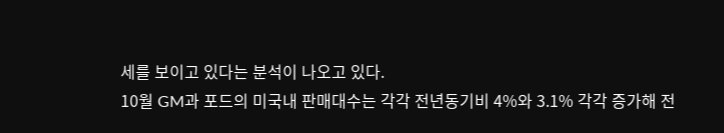세를 보이고 있다는 분석이 나오고 있다.
10월 GM과 포드의 미국내 판매대수는 각각 전년동기비 4%와 3.1% 각각 증가해 전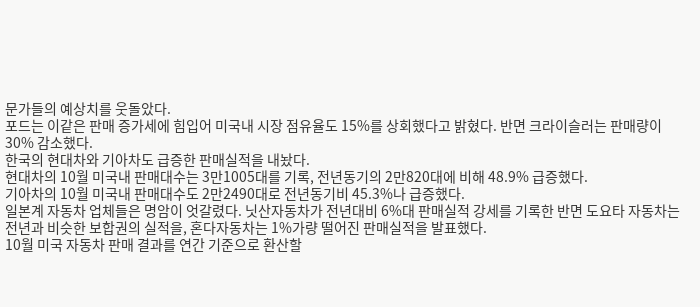문가들의 예상치를 웃돌았다.
포드는 이같은 판매 증가세에 힘입어 미국내 시장 점유율도 15%를 상회했다고 밝혔다. 반면 크라이슬러는 판매량이 30% 감소했다.
한국의 현대차와 기아차도 급증한 판매실적을 내놨다.
현대차의 10월 미국내 판매대수는 3만1005대를 기록, 전년동기의 2만820대에 비해 48.9% 급증했다.
기아차의 10월 미국내 판매대수도 2만2490대로 전년동기비 45.3%나 급증했다.
일본계 자동차 업체들은 명암이 엇갈렸다. 닛산자동차가 전년대비 6%대 판매실적 강세를 기록한 반면 도요타 자동차는 전년과 비슷한 보합권의 실적을, 혼다자동차는 1%가량 떨어진 판매실적을 발표했다.
10월 미국 자동차 판매 결과를 연간 기준으로 환산할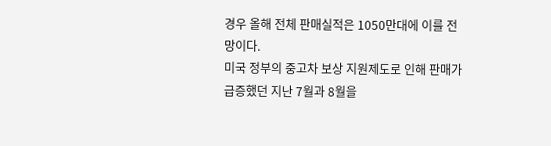경우 올해 전체 판매실적은 1050만대에 이를 전망이다.
미국 정부의 중고차 보상 지원제도로 인해 판매가 급증했던 지난 7월과 8월을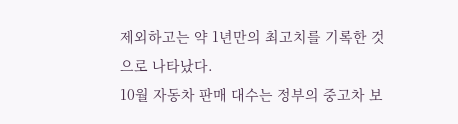제외하고는 약 1년만의 최고치를 기록한 것으로 나타났다.
10월 자동차 판매 대수는 정부의 중고차 보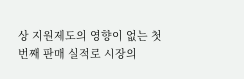상 지원제도의 영향이 없는 첫번째 판매 실적로 시장의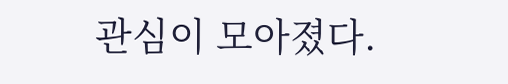관심이 모아졌다.